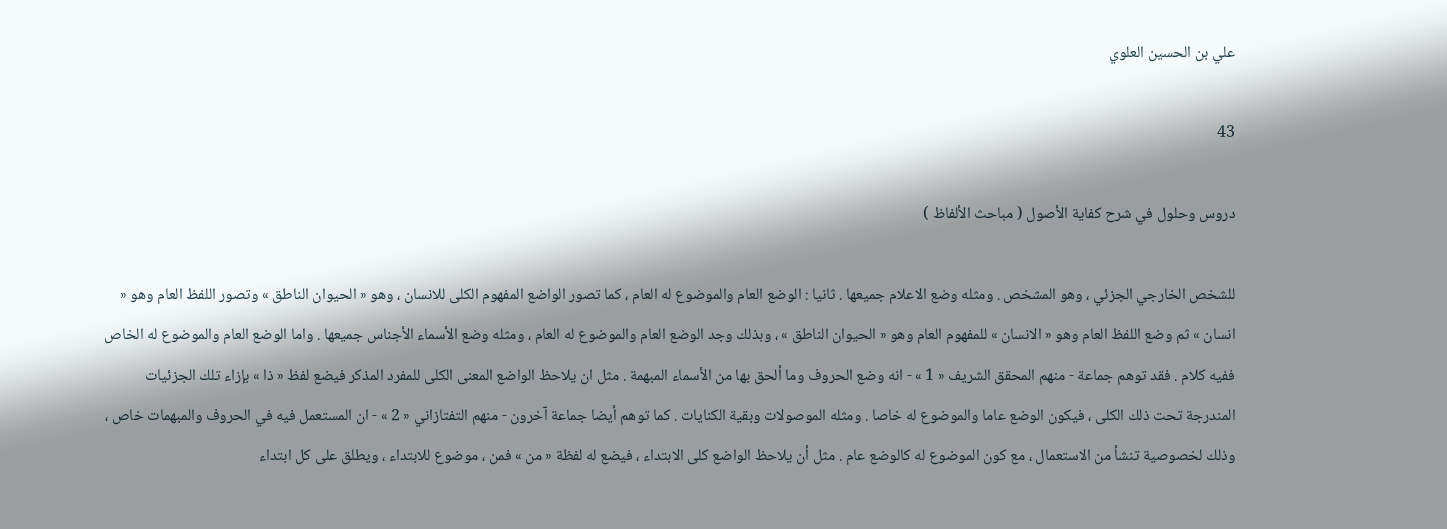علي بن الحسين العلوي

43

دروس وحلول في شرح كفاية الأصول ( مباحث الألفاظ )

للشخص الخارجي الجزئي ، وهو المشخص . ومثله وضع الاعلام جميعها . ثانيا : الوضع العام والموضوع له العام ، كما تصور الواضع المفهوم الكلى للانسان ، وهو « الحيوان الناطق » وتصور اللفظ العام وهو « انسان » ثم وضع اللفظ العام وهو « الانسان » للمفهوم العام وهو « الحيوان الناطق » ، وبذلك وجد الوضع العام والموضوع له العام ، ومثله وضع الأسماء الأجناس جميعها . واما الوضع العام والموضوع له الخاص ففيه كلام . فقد توهم جماعة - منهم المحقق الشريف « 1 » - انه وضع الحروف وما ألحق بها من الأسماء المبهمة . مثل ان يلاحظ الواضع المعنى الكلى للمفرد المذكر فيضع لفظ « ذا » بإزاء تلك الجزئيات المندرجة تحت ذلك الكلى ، فيكون الوضع عاما والموضوع له خاصا . ومثله الموصولات وبقية الكنايات . كما توهم أيضا جماعة آخرون - منهم التفتازاني « 2 » - ان المستعمل فيه في الحروف والمبهمات خاص ، وذلك لخصوصية تنشأ من الاستعمال ، مع كون الموضوع له كالوضع عام . مثل أن يلاحظ الواضع كلى الابتداء ، فيضع له لفظة « من » فمن ، موضوع للابتداء ، ويطلق على كل ابتداء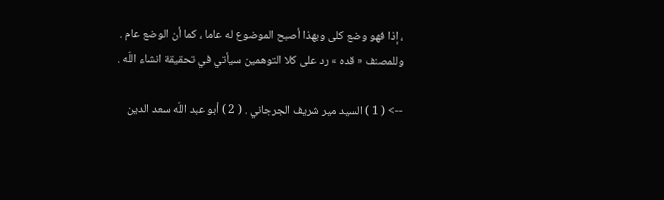، إذا فهو وضع كلى وبهذا أصبح الموضوع له عاما ، كما أن الوضع عام . وللمصنف « قده » رد على كلا التوهمين سيأتي في تحقيقة انشاء اللّه .

--> ( 1 ) السيد مير شريف الجرجاني . ( 2 ) أبو عبد اللّه سعد الدين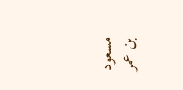مسعود بن عمر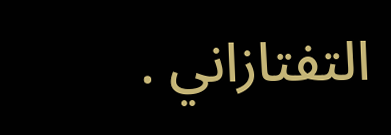التفتازاني .